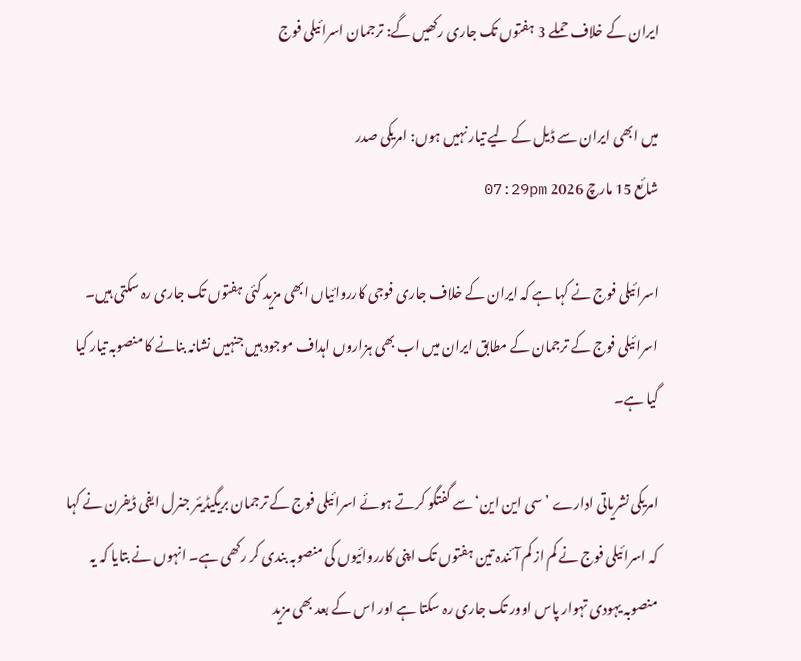ایران کے خلاف حملے 3 ہفتوں تک جاری رکھیں گے: ترجمان اسرائیلی فوج

میں ابھی ایران سے ڈیل کے لیے تیار نہیں ہوں: امریکی صدر
شائع 15 مارچ 2026 07:29pm

اسرائیلی فوج نے کہا ہے کہ ایران کے خلاف جاری فوجی کارروائیاں ابھی مزید کئی ہفتوں تک جاری رہ سکتی ہیں۔ اسرائیلی فوج کے ترجمان کے مطابق ایران میں اب بھی ہزاروں اہداف موجود ہیں جنہیں نشانہ بنانے کا منصوبہ تیار کیا گیا ہے۔

امریکی نشریاتی ادارے ’سی این این‘ سے گفتگو کرتے ہوئے اسرائیلی فوج کے ترجمان بریگیڈیئر جنرل ایفی ڈیفرن نے کہا کہ اسرائیلی فوج نے کم از کم آئندہ تین ہفتوں تک اپنی کارروائیوں کی منصوبہ بندی کر رکھی ہے۔ انہوں نے بتایا کہ یہ منصوبہ یہودی تہوار پاس اوور تک جاری رہ سکتا ہے اور اس کے بعد بھی مزید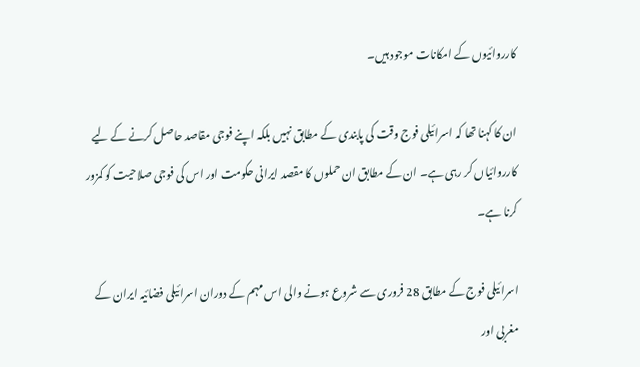کارروائیوں کے امکانات موجود ہیں۔

ان کا کہنا تھا کہ اسرائیلی فوج وقت کی پابندی کے مطابق نہیں بلکہ اپنے فوجی مقاصد حاصل کرنے کے لیے کارروائیاں کر رہی ہے۔ ان کے مطابق ان حملوں کا مقصد ایرانی حکومت اور اس کی فوجی صلاحیت کو کمزور کرنا ہے۔

اسرائیلی فوج کے مطابق 28 فروری سے شروع ہونے والی اس مہم کے دوران اسرائیلی فضائیہ ایران کے مغربی اور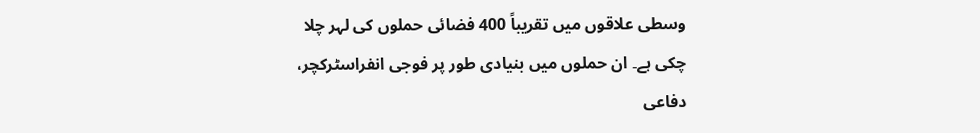وسطی علاقوں میں تقریباً 400 فضائی حملوں کی لہر چلا چکی ہے۔ ان حملوں میں بنیادی طور پر فوجی انفراسٹرکچر، دفاعی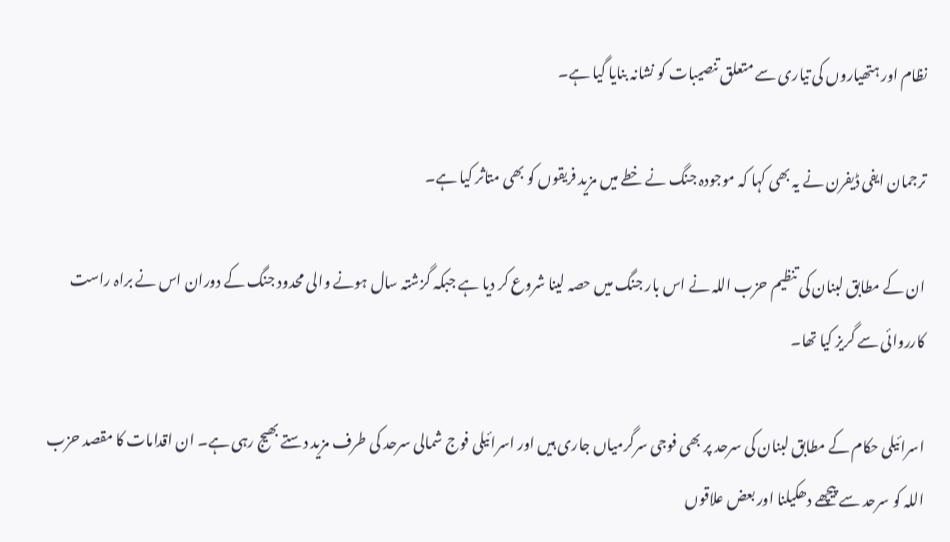نظام اور ہتھیاروں کی تیاری سے متعلق تنصیبات کو نشانہ بنایا گیا ہے۔

ترجمان ایفی ڈیفرن نے یہ بھی کہا کہ موجودہ جنگ نے خطے میں مزید فریقوں کو بھی متاثر کیا ہے۔

ان کے مطابق لبنان کی تنظیم حزب اللہ نے اس بار جنگ میں حصہ لینا شروع کر دیا ہے جبکہ گزشتہ سال ہونے والی محدود جنگ کے دوران اس نے براہ راست کارروائی سے گریز کیا تھا۔

اسرائیلی حکام کے مطابق لبنان کی سرحد پر بھی فوجی سرگرمیاں جاری ہیں اور اسرائیلی فوج شمالی سرحد کی طرف مزید دستے بھیج رہی ہے۔ ان اقدامات کا مقصد حزب اللہ کو سرحد سے پیچھے دھکیلنا اور بعض علاقوں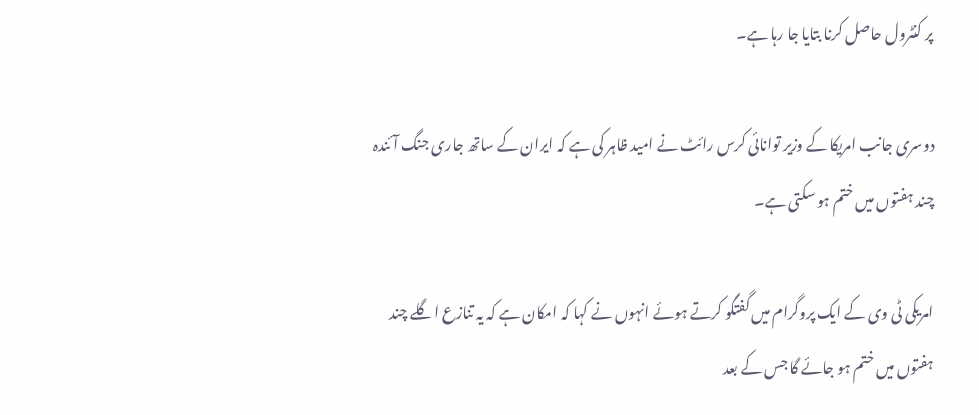پر کنٹرول حاصل کرنا بتایا جا رہا ہے۔

دوسری جانب امریکا کے وزیر توانائی کرس رائٹ نے امید ظاہر کی ہے کہ ایران کے ساتھ جاری جنگ آئندہ چند ہفتوں میں ختم ہو سکتی ہے۔

امریکی ٹی وی کے ایک پروگرام میں گفتگو کرتے ہوئے انہوں نے کہا کہ امکان ہے کہ یہ تنازع اگلے چند ہفتوں میں ختم ہو جائے گا جس کے بعد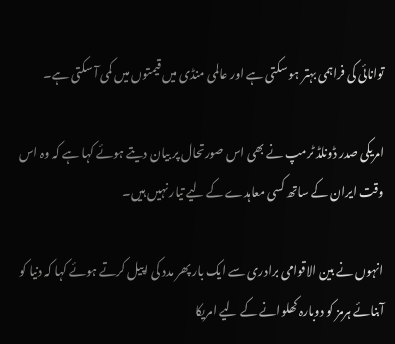توانائی کی فراہمی بہتر ہو سکتی ہے اور عالمی منڈی میں قیمتوں میں کمی آ سکتی ہے۔

امریکی صدر ڈونلڈ ٹرمپ نے بھی اس صورتحال پر بیان دیتے ہوئے کہا ہے کہ وہ اس وقت ایران کے ساتھ کسی معاہدے کے لیے تیار نہیں ہیں۔

انہوں نے بین الاقوامی برادری سے ایک بار پھر مدد کی اپیل کرتے ہوئے کہا کہ دنیا کو آبنائے ہرمز کو دوبارہ کھلوانے کے لیے امریکا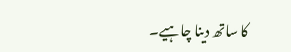کا ساتھ دینا چاہیے۔